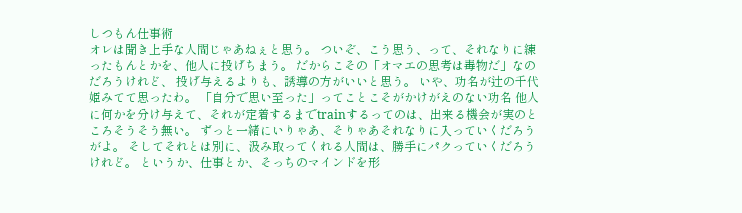しつもん仕事術
オレは聞き上手な人間じゃあねぇと思う。 ついぞ、こう思う、って、それなりに練ったもんとかを、他人に投げちまう。 だからこその「オマエの思考は毒物だ」なのだろうけれど、 投げ与えるよりも、誘導の方がいいと思う。 いや、功名が辻の千代姫みてて思ったわ。 「自分で思い至った」ってことこそがかけがえのない功名 他人に何かを分け与えて、それが定着するまでtrainするってのは、出来る機会が実のところそうそう無い。 ずっと一緒にいりゃあ、そりゃあそれなりに入っていくだろうがよ。 そしてそれとは別に、汲み取ってくれる人間は、勝手にパクっていくだろうけれど。 というか、仕事とか、そっちのマインドを形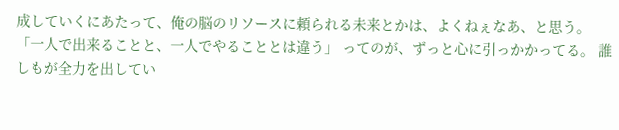成していくにあたって、俺の脳のリソースに頼られる未来とかは、よくねぇなあ、と思う。 「一人で出来ることと、一人でやることとは違う」 ってのが、ずっと心に引っかかってる。 誰しもが全力を出してい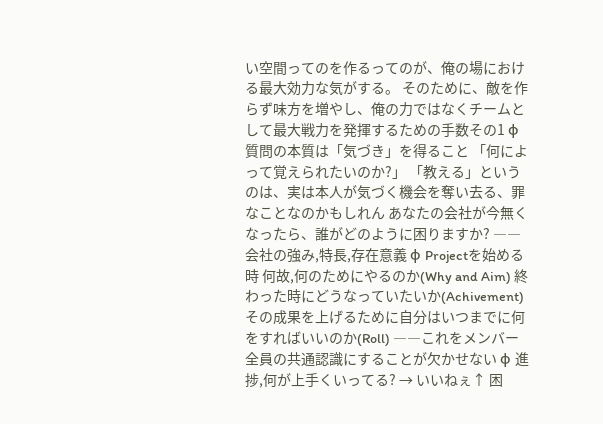い空間ってのを作るってのが、俺の場における最大効力な気がする。 そのために、敵を作らず味方を増やし、俺の力ではなくチームとして最大戦力を発揮するための手数その1 φ 質問の本質は「気づき」を得ること 「何によって覚えられたいのか?」 「教える」というのは、実は本人が気づく機会を奪い去る、罪なことなのかもしれん あなたの会社が今無くなったら、誰がどのように困りますか? ――会社の強み,特長,存在意義 φ Projectを始める時 何故,何のためにやるのか(Why and Aim) 終わった時にどうなっていたいか(Achivement) その成果を上げるために自分はいつまでに何をすればいいのか(Roll) ――これをメンバー全員の共通認識にすることが欠かせない φ 進捗,何が上手くいってる? → いいねぇ↑ 困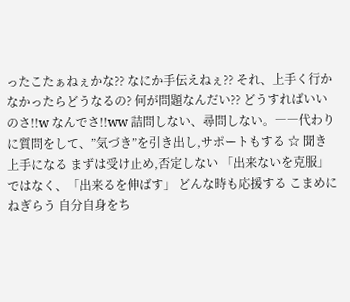ったこたぁねぇかな?? なにか手伝えねぇ?? それ、上手く行かなかったらどうなるの? 何が問題なんだい?? どうすればいいのさ!!w なんでさ!!ww 詰問しない、尋問しない。――代わりに質問をして、”気づき”を引き出し,サポートもする ☆ 聞き上手になる まずは受け止め,否定しない 「出来ないを克服」ではなく、「出来るを伸ばす」 どんな時も応援する こまめにねぎらう 自分自身をち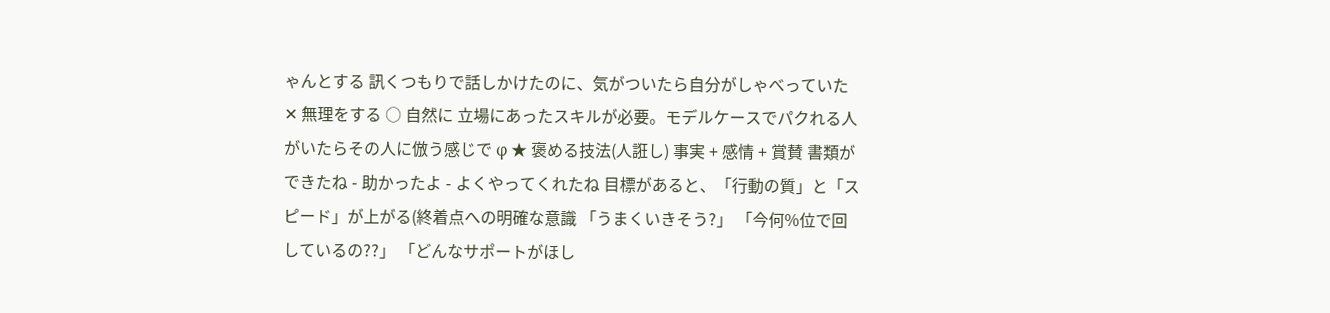ゃんとする 訊くつもりで話しかけたのに、気がついたら自分がしゃべっていた ✕ 無理をする ○ 自然に 立場にあったスキルが必要。モデルケースでパクれる人がいたらその人に倣う感じで φ ★ 褒める技法(人誑し) 事実 + 感情 + 賞賛 書類ができたね - 助かったよ - よくやってくれたね 目標があると、「行動の質」と「スピード」が上がる(終着点への明確な意識 「うまくいきそう?」 「今何%位で回しているの??」 「どんなサポートがほし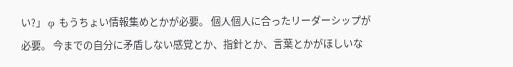い?」 φ もうちょい情報集めとかが必要。 個人個人に合ったリーダーシップが必要。 今までの自分に矛盾しない感覚とか、指針とか、言葉とかがほしいな